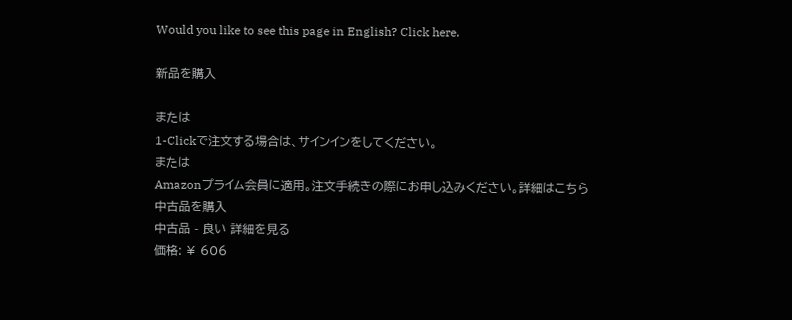Would you like to see this page in English? Click here.

新品を購入

または
1-Clickで注文する場合は、サインインをしてください。
または
Amazonプライム会員に適用。注文手続きの際にお申し込みください。詳細はこちら
中古品を購入
中古品 - 良い 詳細を見る
価格: ¥ 606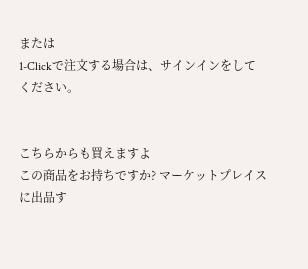または
1-Clickで注文する場合は、サインインをしてください。


こちらからも買えますよ
この商品をお持ちですか? マーケットプレイスに出品す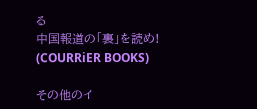る
中国報道の「裏」を読め! (COURRiER BOOKS)

その他のイ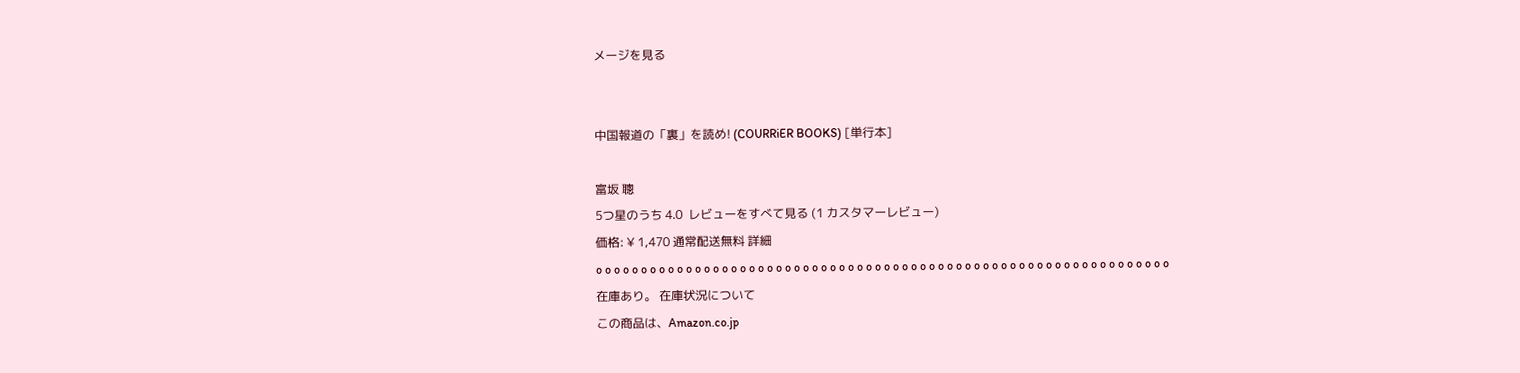メージを見る


中国報道の「裏」を読め! (COURRiER BOOKS) [単行本]

富坂 聰
5つ星のうち 4.0  レビューをすべて見る (1 カスタマーレビュー)
価格: ¥ 1,470 通常配送無料 詳細
o o o o o o o o o o o o o o o o o o o o o o o o o o o o o o o o o o o o o o o o o o o o o o o o o o o o o o o o o o o o o o o o
在庫あり。 在庫状況について
この商品は、Amazon.co.jp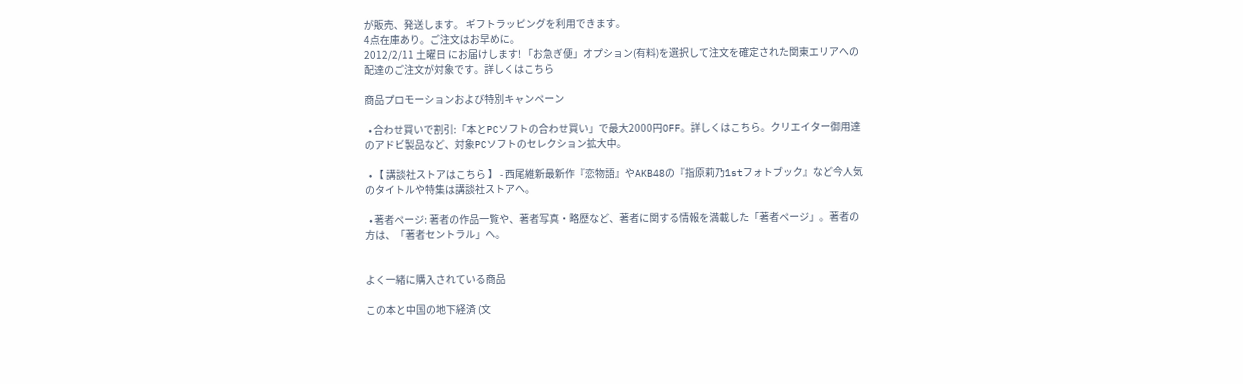が販売、発送します。 ギフトラッピングを利用できます。
4点在庫あり。ご注文はお早めに。
2012/2/11 土曜日 にお届けします! 「お急ぎ便」オプション(有料)を選択して注文を確定された関東エリアへの配達のご注文が対象です。詳しくはこちら

商品プロモーションおよび特別キャンペーン

  • 合わせ買いで割引:「本とPCソフトの合わせ買い」で最大2000円OFF。詳しくはこちら。クリエイター御用達のアドビ製品など、対象PCソフトのセレクション拡大中。

  • 【 講談社ストアはこちら 】 - 西尾維新最新作『恋物語』やAKB48の『指原莉乃1stフォトブック』など今人気のタイトルや特集は講談社ストアへ。

  • 著者ページ: 著者の作品一覧や、著者写真・略歴など、著者に関する情報を満載した「著者ページ」。著者の方は、「著者セントラル」へ。


よく一緒に購入されている商品

この本と中国の地下経済 (文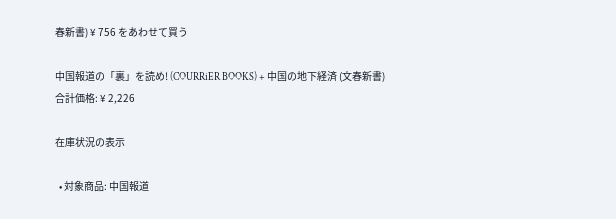春新書) ¥ 756 をあわせて買う

中国報道の「裏」を読め! (COURRiER BOOKS) + 中国の地下経済 (文春新書)
合計価格: ¥ 2,226

在庫状況の表示

  • 対象商品: 中国報道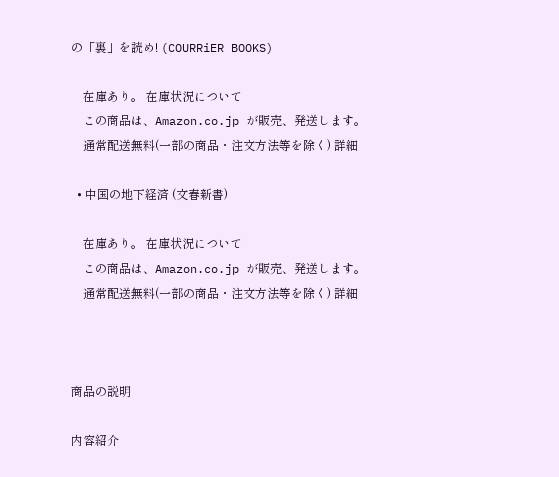の「裏」を読め! (COURRiER BOOKS)

    在庫あり。 在庫状況について
    この商品は、Amazon.co.jp が販売、発送します。
    通常配送無料(一部の商品・注文方法等を除く) 詳細

  • 中国の地下経済 (文春新書)

    在庫あり。 在庫状況について
    この商品は、Amazon.co.jp が販売、発送します。
    通常配送無料(一部の商品・注文方法等を除く) 詳細



商品の説明

内容紹介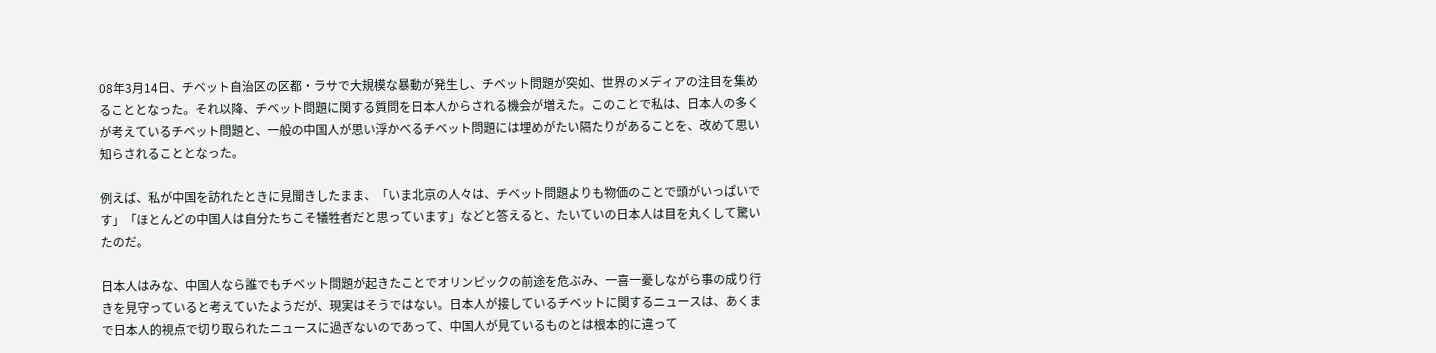08年3月14日、チベット自治区の区都・ラサで大規模な暴動が発生し、チベット問題が突如、世界のメディアの注目を集めることとなった。それ以降、チベット問題に関する質問を日本人からされる機会が増えた。このことで私は、日本人の多くが考えているチベット問題と、一般の中国人が思い浮かべるチベット問題には埋めがたい隔たりがあることを、改めて思い知らされることとなった。

例えば、私が中国を訪れたときに見聞きしたまま、「いま北京の人々は、チベット問題よりも物価のことで頭がいっぱいです」「ほとんどの中国人は自分たちこそ犠牲者だと思っています」などと答えると、たいていの日本人は目を丸くして驚いたのだ。

日本人はみな、中国人なら誰でもチベット問題が起きたことでオリンピックの前途を危ぶみ、一喜一憂しながら事の成り行きを見守っていると考えていたようだが、現実はそうではない。日本人が接しているチベットに関するニュースは、あくまで日本人的視点で切り取られたニュースに過ぎないのであって、中国人が見ているものとは根本的に違って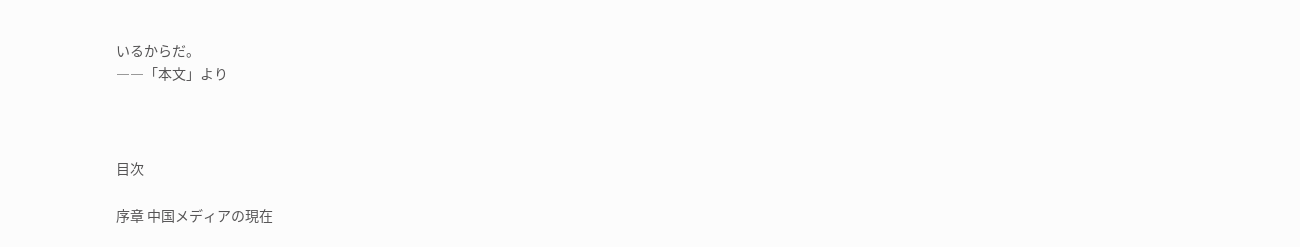いるからだ。
――「本文」より



目次

序章 中国メディアの現在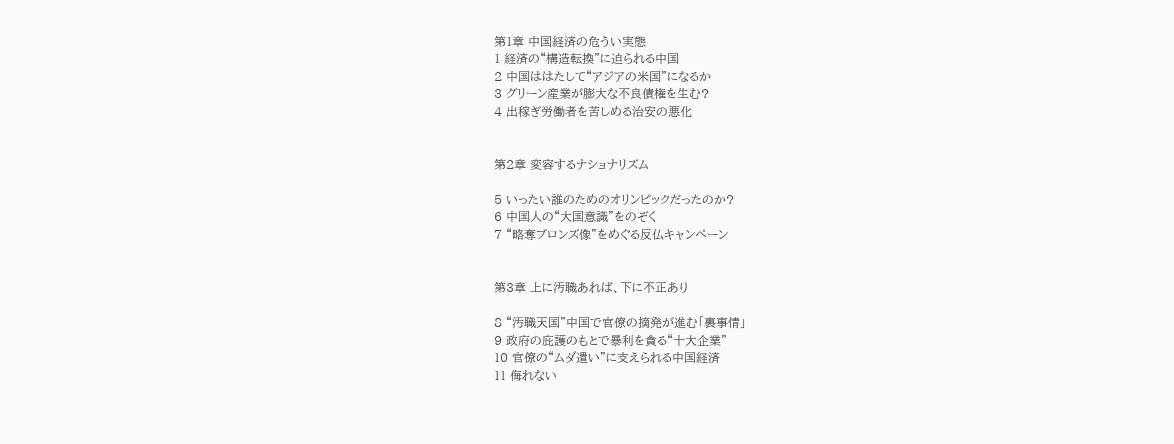第1章 中国経済の危うい実態
1 経済の“構造転換”に迫られる中国
2 中国ははたして“アジアの米国”になるか
3 グリーン産業が膨大な不良債権を生む?
4 出稼ぎ労働者を苦しめる治安の悪化


第2章 変容するナショナリズム

5 いったい誰のためのオリンピックだったのか?
6 中国人の“大国意識”をのぞく
7 “略奪ブロンズ像”をめぐる反仏キャンペーン


第3章 上に汚職あれば、下に不正あり

8 “汚職天国”中国で官僚の摘発が進む「裏事情」
9 政府の庇護のもとで暴利を貪る“十大企業”
10 官僚の“ムダ遣い”に支えられる中国経済
11 侮れない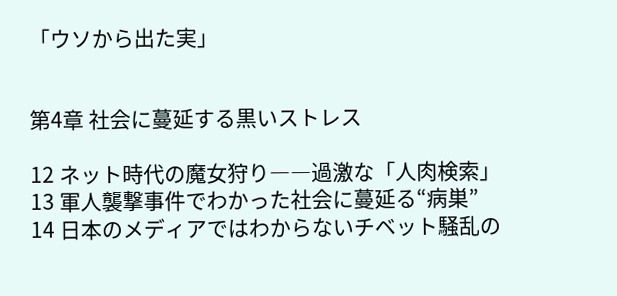「ウソから出た実」


第4章 社会に蔓延する黒いストレス

12 ネット時代の魔女狩り――過激な「人肉検索」
13 軍人襲撃事件でわかった社会に蔓延る“病巣”
14 日本のメディアではわからないチベット騒乱の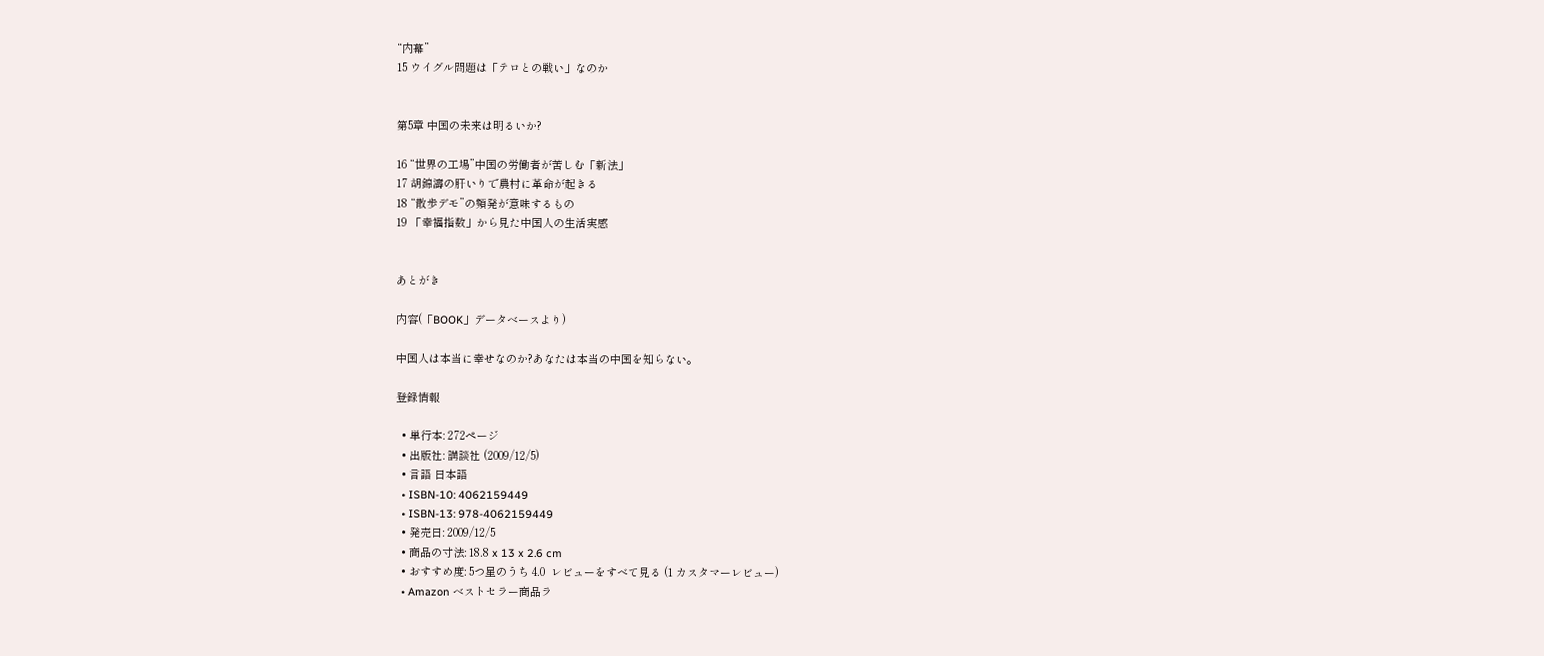“内幕”
15 ウイグル問題は「テロとの戦い」なのか


第5章 中国の未来は明るいか?

16 “世界の工場”中国の労働者が苦しむ「新法」
17 胡錦濤の肝いりで農村に革命が起きる
18 “散歩デモ”の頻発が意味するもの
19 「幸福指数」から見た中国人の生活実感


あとがき

内容(「BOOK」データベースより)

中国人は本当に幸せなのか?あなたは本当の中国を知らない。

登録情報

  • 単行本: 272ページ
  • 出版社: 講談社 (2009/12/5)
  • 言語 日本語
  • ISBN-10: 4062159449
  • ISBN-13: 978-4062159449
  • 発売日: 2009/12/5
  • 商品の寸法: 18.8 x 13 x 2.6 cm
  • おすすめ度: 5つ星のうち 4.0  レビューをすべて見る (1 カスタマーレビュー)
  • Amazon ベストセラー商品ラ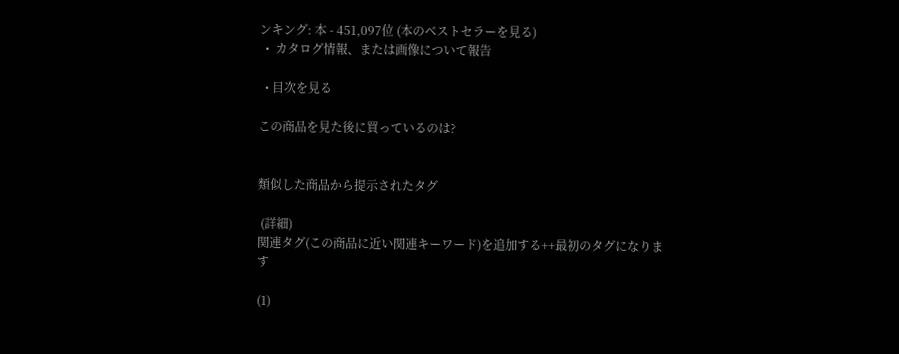ンキング: 本 - 451,097位 (本のベストセラーを見る)
  •  カタログ情報、または画像について報告

  • 目次を見る

この商品を見た後に買っているのは?


類似した商品から提示されたタグ

 (詳細)
関連タグ(この商品に近い関連キーワード)を追加する++最初のタグになります

(1)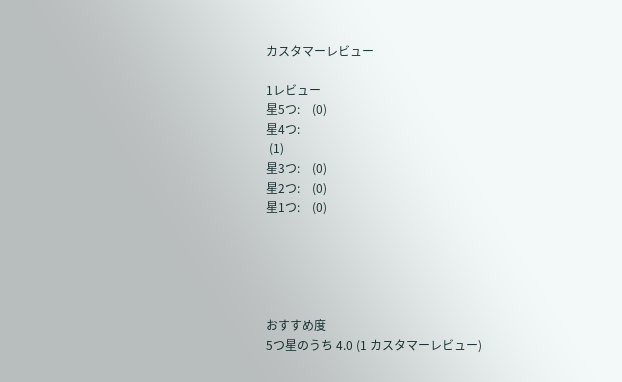カスタマーレビュー

1レビュー
星5つ:    (0)
星4つ:
 (1)
星3つ:    (0)
星2つ:    (0)
星1つ:    (0)





おすすめ度
5つ星のうち 4.0 (1 カスタマーレビュー)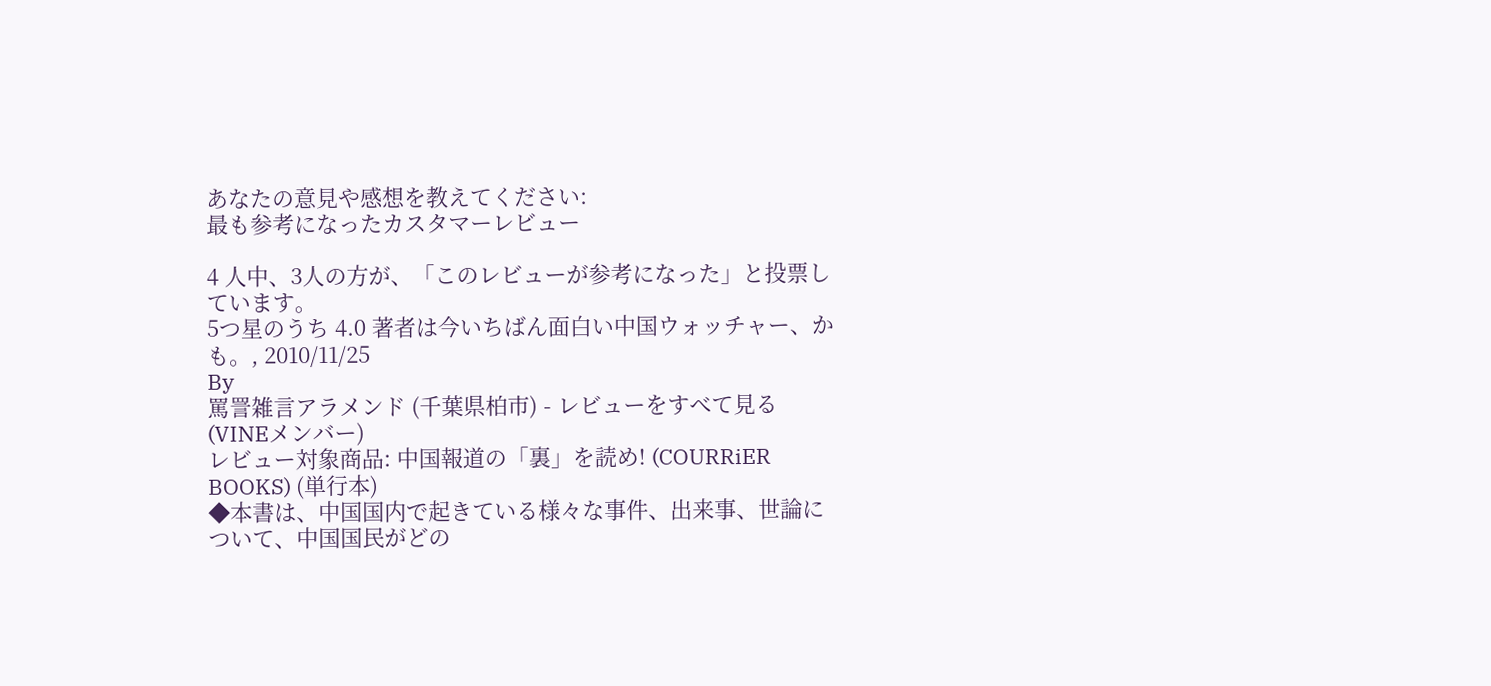あなたの意見や感想を教えてください:
最も参考になったカスタマーレビュー

4 人中、3人の方が、「このレビューが参考になった」と投票しています。
5つ星のうち 4.0 著者は今いちばん面白い中国ウォッチャー、かも。, 2010/11/25
By
罵詈雑言アラメンド (千葉県柏市) - レビューをすべて見る
(VINEメンバー)
レビュー対象商品: 中国報道の「裏」を読め! (COURRiER BOOKS) (単行本)
◆本書は、中国国内で起きている様々な事件、出来事、世論について、中国国民がどの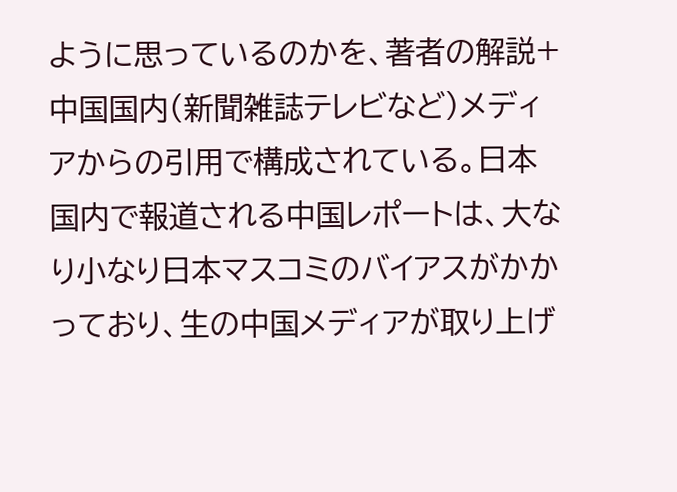ように思っているのかを、著者の解説+中国国内(新聞雑誌テレビなど)メディアからの引用で構成されている。日本国内で報道される中国レポートは、大なり小なり日本マスコミのバイアスがかかっており、生の中国メディアが取り上げ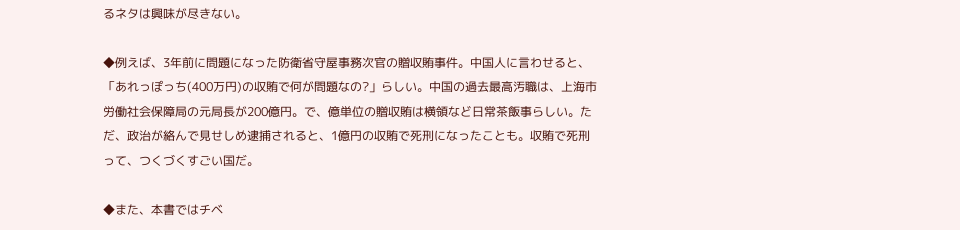るネタは興味が尽きない。

◆例えば、3年前に問題になった防衛省守屋事務次官の贈収賄事件。中国人に言わせると、「あれっぽっち(400万円)の収賄で何が問題なの?」らしい。中国の過去最高汚職は、上海市労働社会保障局の元局長が200億円。で、億単位の贈収賄は横領など日常茶飯事らしい。ただ、政治が絡んで見せしめ逮捕されると、1億円の収賄で死刑になったことも。収賄で死刑って、つくづくすごい国だ。

◆また、本書ではチベ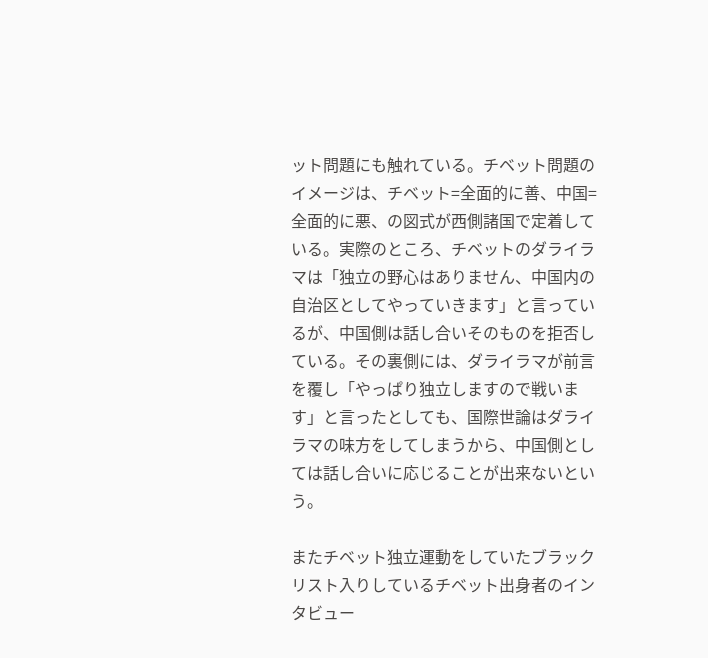ット問題にも触れている。チベット問題のイメージは、チベット=全面的に善、中国=全面的に悪、の図式が西側諸国で定着している。実際のところ、チベットのダライラマは「独立の野心はありません、中国内の自治区としてやっていきます」と言っているが、中国側は話し合いそのものを拒否している。その裏側には、ダライラマが前言を覆し「やっぱり独立しますので戦います」と言ったとしても、国際世論はダライラマの味方をしてしまうから、中国側としては話し合いに応じることが出来ないという。

またチベット独立運動をしていたブラックリスト入りしているチベット出身者のインタビュー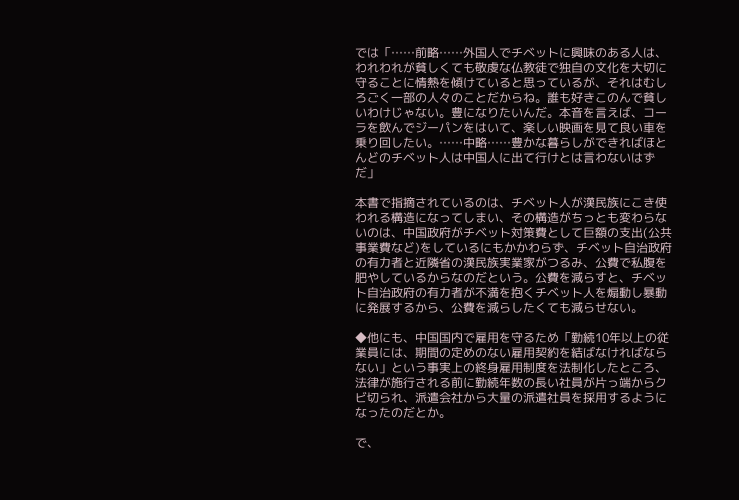では「……前略……外国人でチベットに興味のある人は、われわれが貧しくても敬虔な仏教徒で独自の文化を大切に守ることに情熱を傾けていると思っているが、それはむしろごく一部の人々のことだからね。誰も好きこのんで貧しいわけじゃない。豊になりたいんだ。本音を言えば、コーラを飲んでジーパンをはいて、楽しい映画を見て良い車を乗り回したい。……中略……豊かな暮らしができればほとんどのチベット人は中国人に出て行けとは言わないはずだ」

本書で指摘されているのは、チベット人が漢民族にこき使われる構造になってしまい、その構造がちっとも変わらないのは、中国政府がチベット対策費として巨額の支出(公共事業費など)をしているにもかかわらず、チベット自治政府の有力者と近隣省の漢民族実業家がつるみ、公費で私腹を肥やしているからなのだという。公費を減らすと、チベット自治政府の有力者が不満を抱くチベット人を煽動し暴動に発展するから、公費を減らしたくても減らせない。

◆他にも、中国国内で雇用を守るため「勤続10年以上の従業員には、期間の定めのない雇用契約を結ばなければならない」という事実上の終身雇用制度を法制化したところ、法律が施行される前に勤続年数の長い社員が片っ端からクビ切られ、派遣会社から大量の派遣社員を採用するようになったのだとか。

で、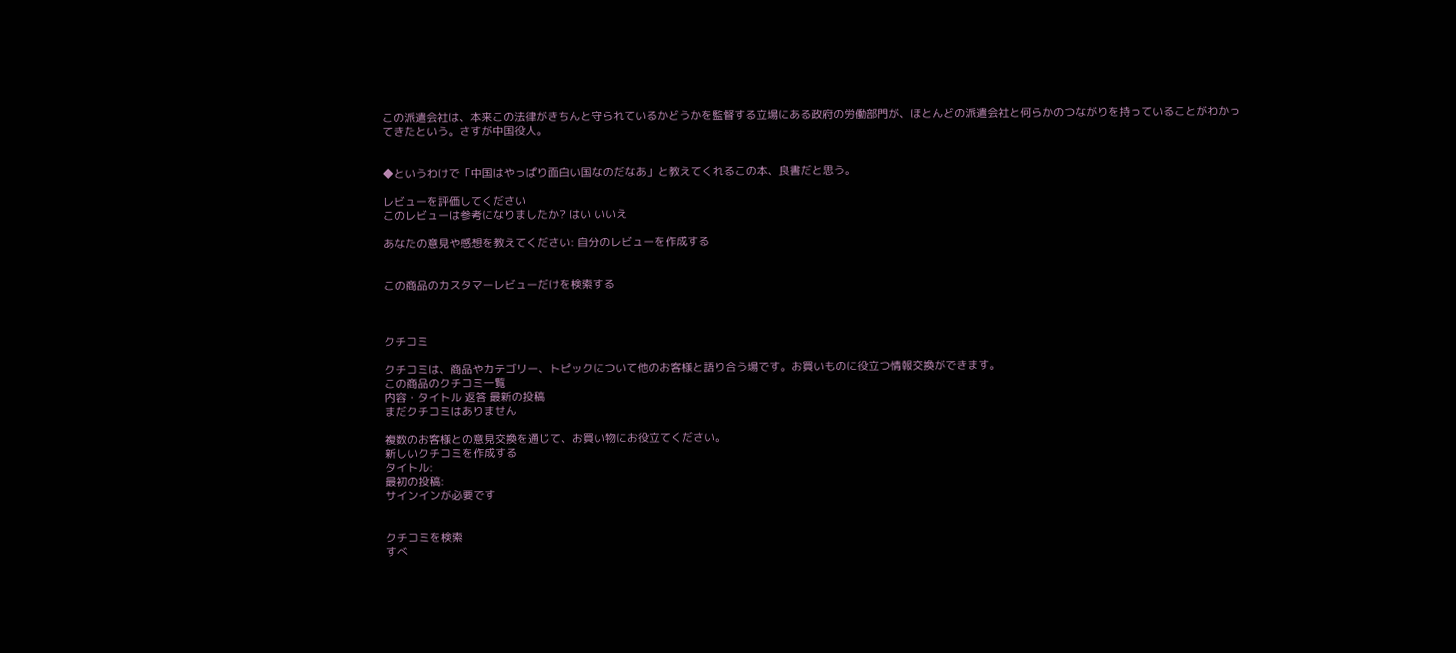この派遣会社は、本来この法律がきちんと守られているかどうかを監督する立場にある政府の労働部門が、ほとんどの派遣会社と何らかのつながりを持っていることがわかってきたという。さすが中国役人。


◆というわけで「中国はやっぱり面白い国なのだなあ」と教えてくれるこの本、良書だと思う。

レビューを評価してください
このレビューは参考になりましたか? はい いいえ

あなたの意見や感想を教えてください: 自分のレビューを作成する


この商品のカスタマーレビューだけを検索する



クチコミ

クチコミは、商品やカテゴリー、トピックについて他のお客様と語り合う場です。お買いものに役立つ情報交換ができます。
この商品のクチコミ一覧
内容・タイトル 返答 最新の投稿
まだクチコミはありません

複数のお客様との意見交換を通じて、お買い物にお役立てください。
新しいクチコミを作成する
タイトル:
最初の投稿:
サインインが必要です


クチコミを検索
すべ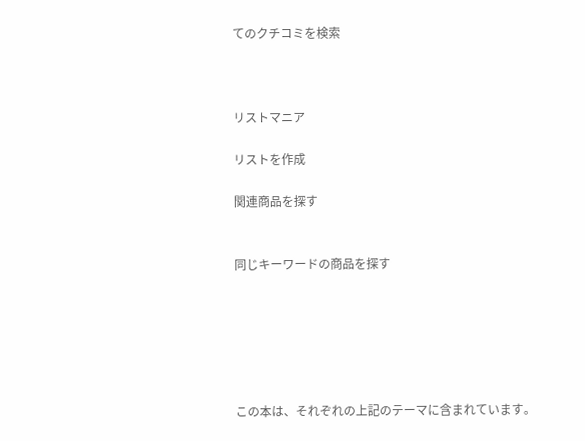てのクチコミを検索



リストマニア

リストを作成

関連商品を探す


同じキーワードの商品を探す






この本は、それぞれの上記のテーマに含まれています。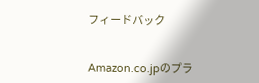フィードバック


Amazon.co.jpのプラ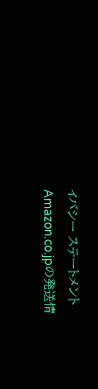イバシー ステートメント Amazon.co.jpの発送情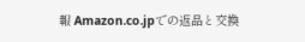報 Amazon.co.jpでの返品と交換